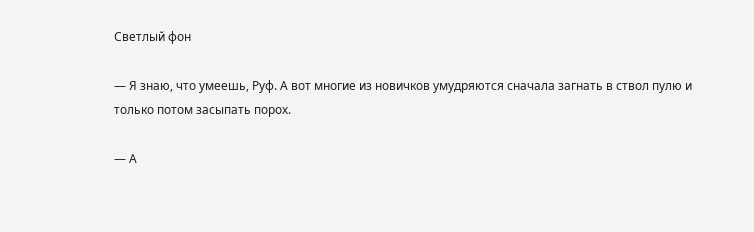Светлый фон

— Я знаю, что умеешь, Руф. А вот многие из новичков умудряются сначала загнать в ствол пулю и только потом засыпать порох.

— А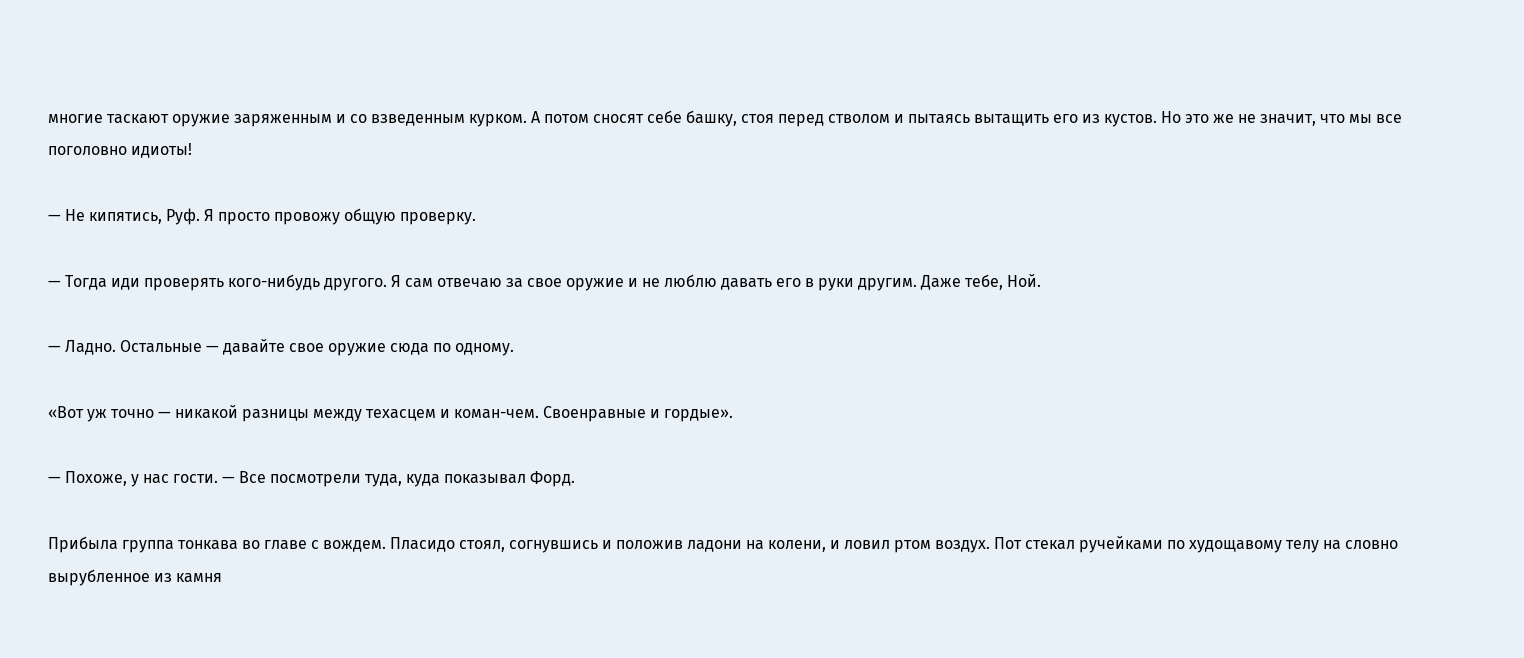многие таскают оружие заряженным и со взведенным курком. А потом сносят себе башку, стоя перед стволом и пытаясь вытащить его из кустов. Но это же не значит, что мы все поголовно идиоты!

— Не кипятись, Руф. Я просто провожу общую проверку.

— Тогда иди проверять кого-нибудь другого. Я сам отвечаю за свое оружие и не люблю давать его в руки другим. Даже тебе, Ной.

— Ладно. Остальные — давайте свое оружие сюда по одному.

«Вот уж точно — никакой разницы между техасцем и коман-чем. Своенравные и гордые».

— Похоже, у нас гости. — Все посмотрели туда, куда показывал Форд.

Прибыла группа тонкава во главе с вождем. Пласидо стоял, согнувшись и положив ладони на колени, и ловил ртом воздух. Пот стекал ручейками по худощавому телу на словно вырубленное из камня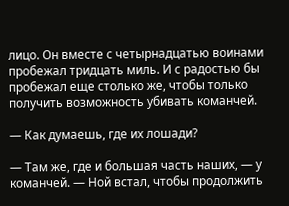лицо. Он вместе с четырнадцатью воинами пробежал тридцать миль. И с радостью бы пробежал еще столько же, чтобы только получить возможность убивать команчей.

— Как думаешь, где их лошади?

— Там же, где и большая часть наших, — у команчей. — Ной встал, чтобы продолжить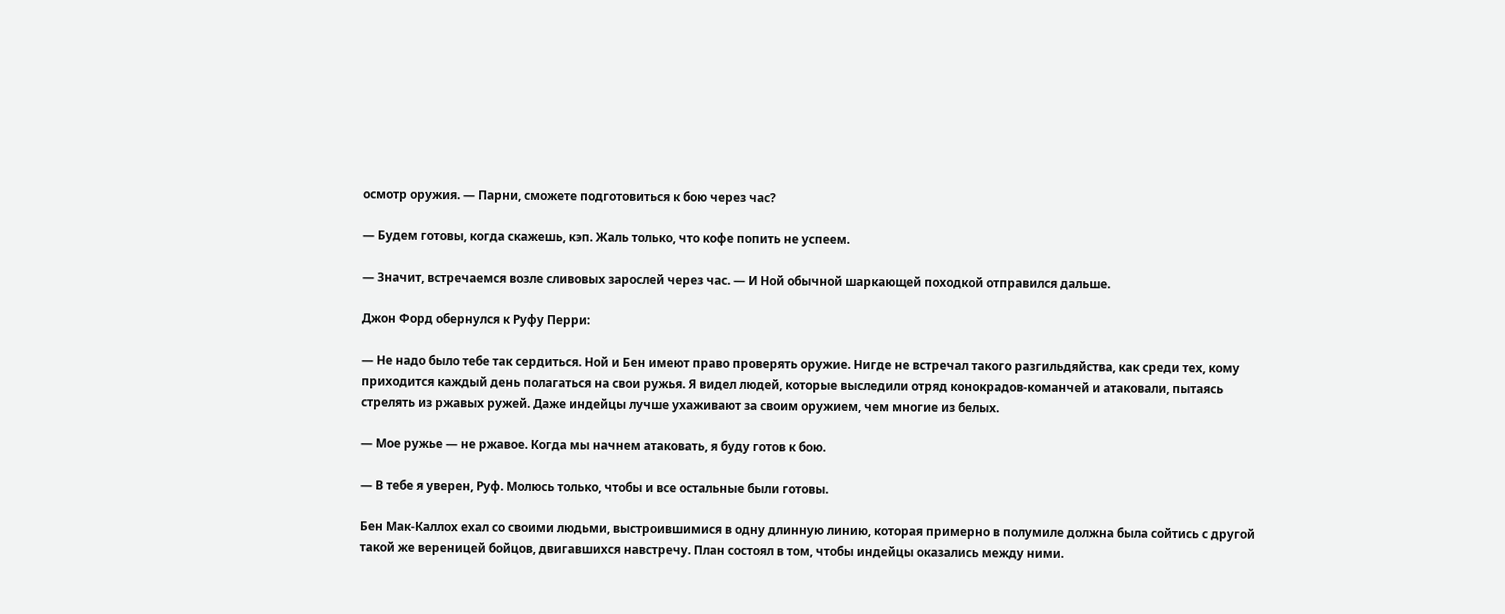осмотр оружия. — Парни, сможете подготовиться к бою через час?

— Будем готовы, когда скажешь, кэп. Жаль только, что кофе попить не успеем.

— Значит, встречаемся возле сливовых зарослей через час. — И Ной обычной шаркающей походкой отправился дальше.

Джон Форд обернулся к Руфу Перри:

— Не надо было тебе так сердиться. Ной и Бен имеют право проверять оружие. Нигде не встречал такого разгильдяйства, как среди тех, кому приходится каждый день полагаться на свои ружья. Я видел людей, которые выследили отряд конокрадов-команчей и атаковали, пытаясь стрелять из ржавых ружей. Даже индейцы лучше ухаживают за своим оружием, чем многие из белых.

— Мое ружье — не ржавое. Когда мы начнем атаковать, я буду готов к бою.

— В тебе я уверен, Руф. Молюсь только, чтобы и все остальные были готовы.

Бен Мак-Каллох ехал со своими людьми, выстроившимися в одну длинную линию, которая примерно в полумиле должна была сойтись с другой такой же вереницей бойцов, двигавшихся навстречу. План состоял в том, чтобы индейцы оказались между ними.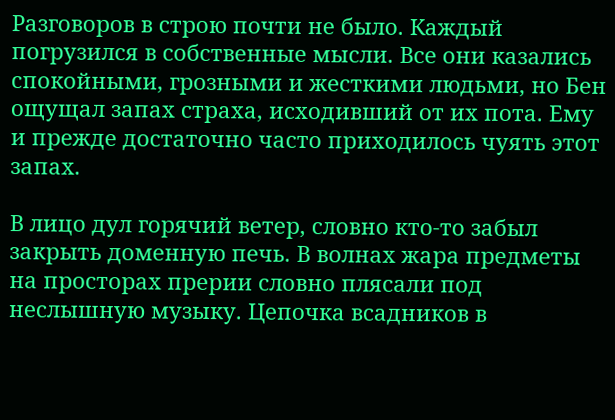Разговоров в строю почти не было. Каждый погрузился в собственные мысли. Все они казались спокойными, грозными и жесткими людьми, но Бен ощущал запах страха, исходивший от их пота. Ему и прежде достаточно часто приходилось чуять этот запах.

В лицо дул горячий ветер, словно кто-то забыл закрыть доменную печь. В волнах жара предметы на просторах прерии словно плясали под неслышную музыку. Цепочка всадников в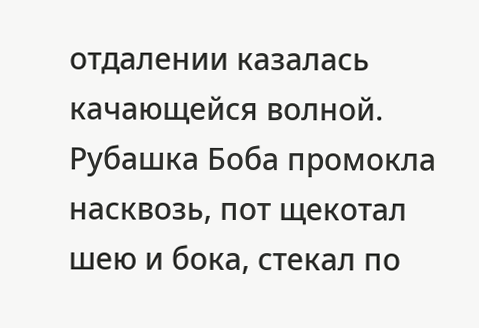отдалении казалась качающейся волной. Рубашка Боба промокла насквозь, пот щекотал шею и бока, стекал по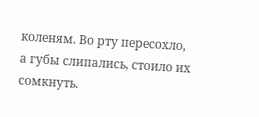коленям. Во рту пересохло, а губы слипались, стоило их сомкнуть.